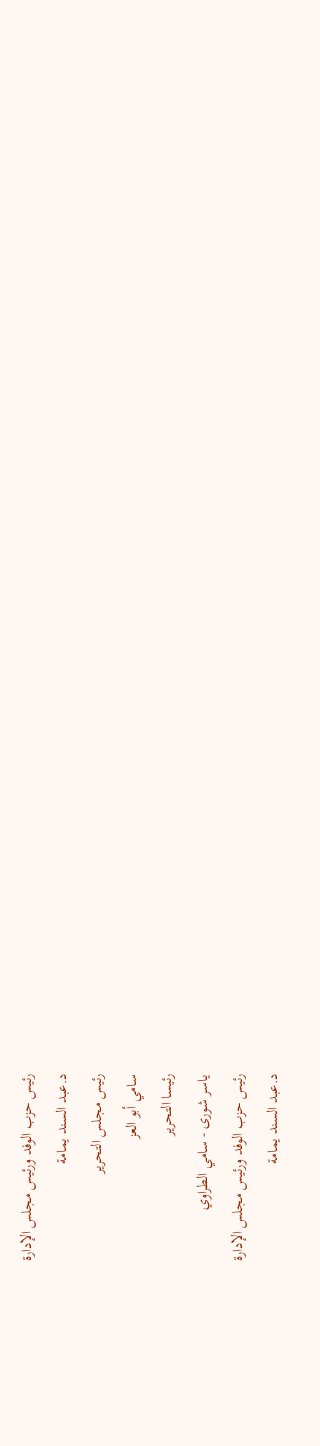رئيس حزب الوفد ورئيس مجلس الإدارة
د.عبد السند يمامة
رئيس مجلس التحرير
سامي أبو العز
رئيسا التحرير
ياسر شورى - سامي الطراوي
رئيس حزب الوفد ورئيس مجلس الإدارة
د.عبد السند يمامة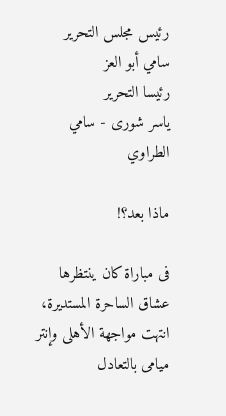رئيس مجلس التحرير
سامي أبو العز
رئيسا التحرير
ياسر شورى - سامي الطراوي

ماذا بعد؟!

فى مباراة كان ينتظرها عشاق الساحرة المستديرة، انتهت مواجهة الأهلى وإنتر ميامى بالتعادل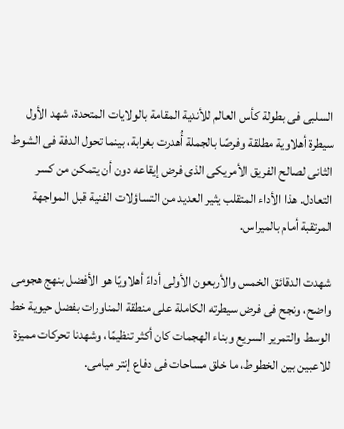السلبى فى بطولة كأس العالم للأندية المقامة بالولايات المتحدة، شهد الأول سيطرة أهلاوية مطلقة وفرصًا بالجملة أُهدرت بغرابة، بينما تحول الدفة فى الشوط الثانى لصالح الفريق الأمريكى الذى فرض إيقاعه دون أن يتمكن من كسر التعادل. هذا الأداء المتقلب يثير العديد من التساؤلات الفنية قبل المواجهة المرتقبة أمام بالميراس.

شهدت الدقائق الخمس والأربعون الأولى أداءً أهلاويًا هو الأفضل بنهج هجومى واضح، ونجح فى فرض سيطرته الكاملة على منطقة المناورات بفضل حيوية خط الوسط والتمرير السريع وبناء الهجمات كان أكثر تنظيمًا، وشهدنا تحركات مميزة للاعبين بين الخطوط، ما خلق مساحات فى دفاع إنتر ميامى.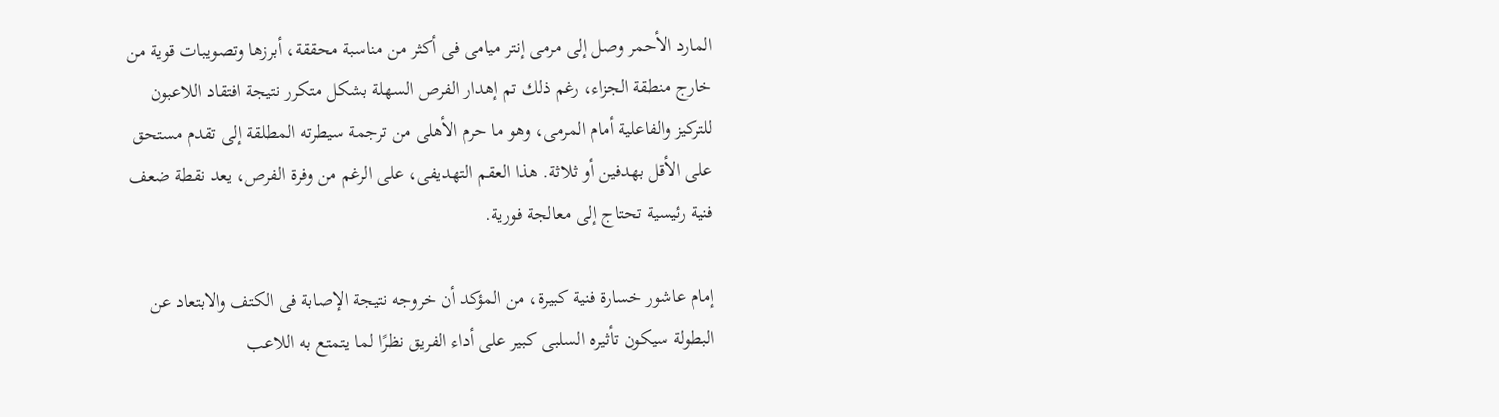المارد الأحمر وصل إلى مرمى إنتر ميامى فى أكثر من مناسبة محققة، أبرزها وتصويبات قوية من خارج منطقة الجزاء، رغم ذلك تم إهدار الفرص السهلة بشكل متكرر نتيجة افتقاد اللاعبون للتركيز والفاعلية أمام المرمى، وهو ما حرم الأهلى من ترجمة سيطرته المطلقة إلى تقدم مستحق على الأقل بهدفين أو ثلاثة. هذا العقم التهديفى، على الرغم من وفرة الفرص، يعد نقطة ضعف فنية رئيسية تحتاج إلى معالجة فورية.

إمام عاشور خسارة فنية كبيرة، من المؤكد أن خروجه نتيجة الإصابة فى الكتف والابتعاد عن البطولة سيكون تأثيره السلبى كبير على أداء الفريق نظرًا لما يتمتع به اللاعب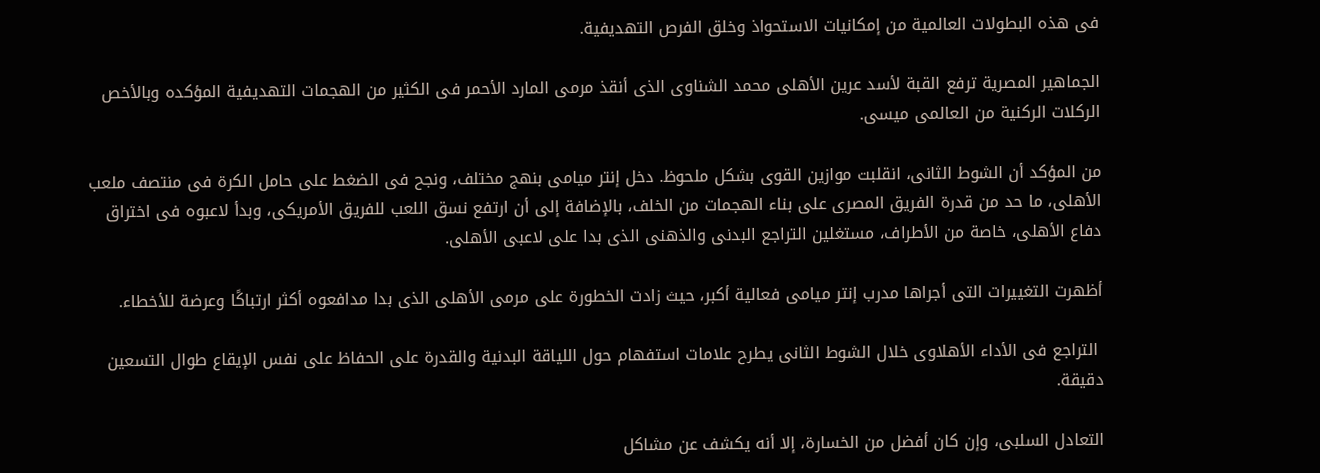فى هذه البطولات العالمية من إمكانيات الاستحواذ وخلق الفرص التهديفية.

الجماهير المصرية ترفع القبة لأسد عرين الأهلى محمد الشناوى الذى أنقذ مرمى المارد الأحمر فى الكثير من الهجمات التهديفية المؤكده وبالأخص الركلات الركنية من العالمى ميسى.

من المؤكد أن الشوط الثانى، انقلبت موازين القوى بشكل ملحوظ. دخل إنتر ميامى بنهج مختلف، ونجح فى الضغط على حامل الكرة فى منتصف ملعب الأهلى، ما حد من قدرة الفريق المصرى على بناء الهجمات من الخلف، بالإضافة إلى أن ارتفع نسق اللعب للفريق الأمريكى، وبدأ لاعبوه فى اختراق دفاع الأهلى، خاصة من الأطراف، مستغلين التراجع البدنى والذهنى الذى بدا على لاعبى الأهلى.

أظهرت التغييرات التى أجراها مدرب إنتر ميامى فعالية أكبر، حيث زادت الخطورة على مرمى الأهلى الذى بدا مدافعوه أكثر ارتباكًا وعرضة للأخطاء.

 التراجع فى الأداء الأهلاوى خلال الشوط الثانى يطرح علامات استفهام حول اللياقة البدنية والقدرة على الحفاظ على نفس الإيقاع طوال التسعين دقيقة.

التعادل السلبى، وإن كان أفضل من الخسارة، إلا أنه يكشف عن مشاكل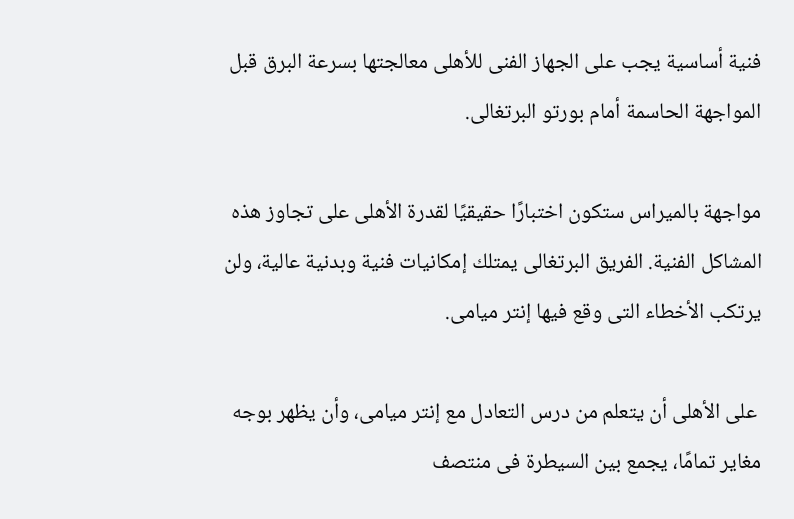فنية أساسية يجب على الجهاز الفنى للأهلى معالجتها بسرعة البرق قبل المواجهة الحاسمة أمام بورتو البرتغالى.

مواجهة بالميراس ستكون اختبارًا حقيقيًا لقدرة الأهلى على تجاوز هذه المشاكل الفنية. الفريق البرتغالى يمتلك إمكانيات فنية وبدنية عالية، ولن يرتكب الأخطاء التى وقع فيها إنتر ميامى.

 على الأهلى أن يتعلم من درس التعادل مع إنتر ميامى، وأن يظهر بوجه مغاير تمامًا، يجمع بين السيطرة فى منتصف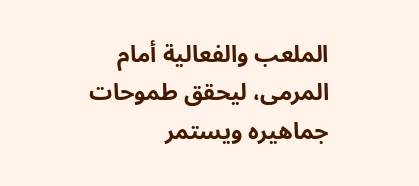الملعب والفعالية أمام المرمى، ليحقق طموحات جماهيره ويستمر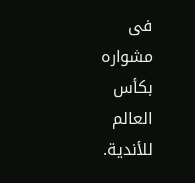فى مشواره بكأس العالم للأندية.